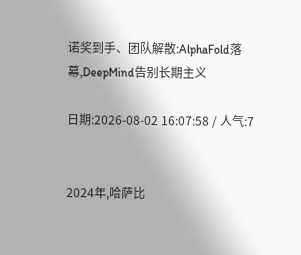诺奖到手、团队解散:AlphaFold落幕,DeepMind告别长期主义

日期:2026-08-02 16:07:58 / 人气:7


2024年,哈萨比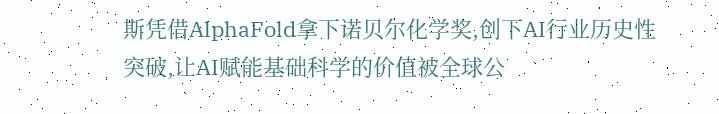斯凭借AlphaFold拿下诺贝尔化学奖,创下AI行业历史性突破,让AI赋能基础科学的价值被全球公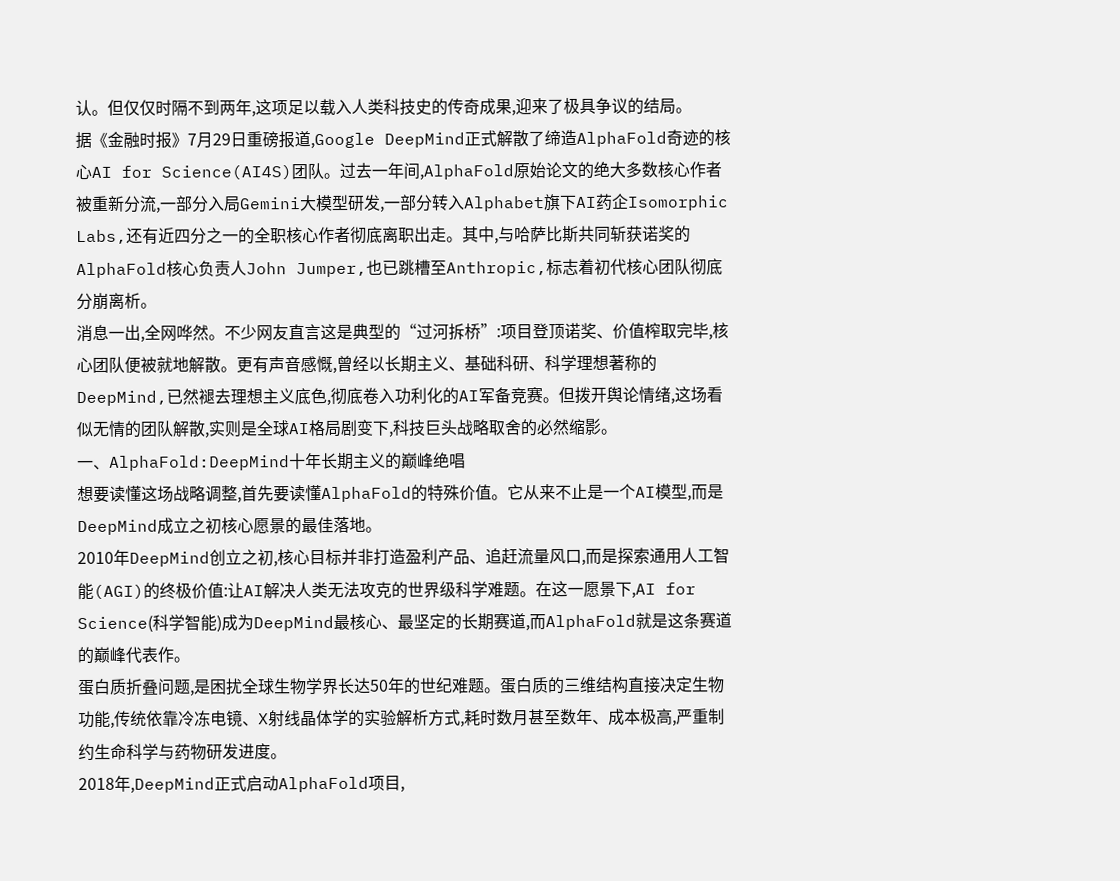认。但仅仅时隔不到两年,这项足以载入人类科技史的传奇成果,迎来了极具争议的结局。
据《金融时报》7月29日重磅报道,Google DeepMind正式解散了缔造AlphaFold奇迹的核心AI for Science(AI4S)团队。过去一年间,AlphaFold原始论文的绝大多数核心作者被重新分流,一部分入局Gemini大模型研发,一部分转入Alphabet旗下AI药企Isomorphic Labs,还有近四分之一的全职核心作者彻底离职出走。其中,与哈萨比斯共同斩获诺奖的AlphaFold核心负责人John Jumper,也已跳槽至Anthropic,标志着初代核心团队彻底分崩离析。
消息一出,全网哗然。不少网友直言这是典型的“过河拆桥”:项目登顶诺奖、价值榨取完毕,核心团队便被就地解散。更有声音感慨,曾经以长期主义、基础科研、科学理想著称的DeepMind,已然褪去理想主义底色,彻底卷入功利化的AI军备竞赛。但拨开舆论情绪,这场看似无情的团队解散,实则是全球AI格局剧变下,科技巨头战略取舍的必然缩影。
一、AlphaFold:DeepMind十年长期主义的巅峰绝唱
想要读懂这场战略调整,首先要读懂AlphaFold的特殊价值。它从来不止是一个AI模型,而是DeepMind成立之初核心愿景的最佳落地。
2010年DeepMind创立之初,核心目标并非打造盈利产品、追赶流量风口,而是探索通用人工智能(AGI)的终极价值:让AI解决人类无法攻克的世界级科学难题。在这一愿景下,AI for Science(科学智能)成为DeepMind最核心、最坚定的长期赛道,而AlphaFold就是这条赛道的巅峰代表作。
蛋白质折叠问题,是困扰全球生物学界长达50年的世纪难题。蛋白质的三维结构直接决定生物功能,传统依靠冷冻电镜、X射线晶体学的实验解析方式,耗时数月甚至数年、成本极高,严重制约生命科学与药物研发进度。
2018年,DeepMind正式启动AlphaFold项目,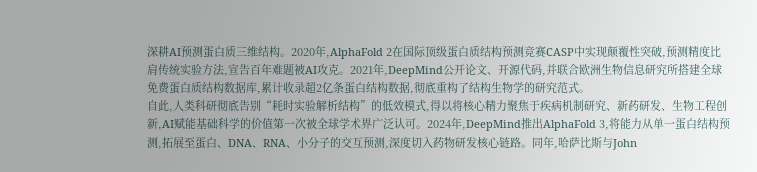深耕AI预测蛋白质三维结构。2020年,AlphaFold 2在国际顶级蛋白质结构预测竞赛CASP中实现颠覆性突破,预测精度比肩传统实验方法,宣告百年难题被AI攻克。2021年,DeepMind公开论文、开源代码,并联合欧洲生物信息研究所搭建全球免费蛋白质结构数据库,累计收录超2亿条蛋白结构数据,彻底重构了结构生物学的研究范式。
自此,人类科研彻底告别“耗时实验解析结构”的低效模式,得以将核心精力聚焦于疾病机制研究、新药研发、生物工程创新,AI赋能基础科学的价值第一次被全球学术界广泛认可。2024年,DeepMind推出AlphaFold 3,将能力从单一蛋白结构预测,拓展至蛋白、DNA、RNA、小分子的交互预测,深度切入药物研发核心链路。同年,哈萨比斯与John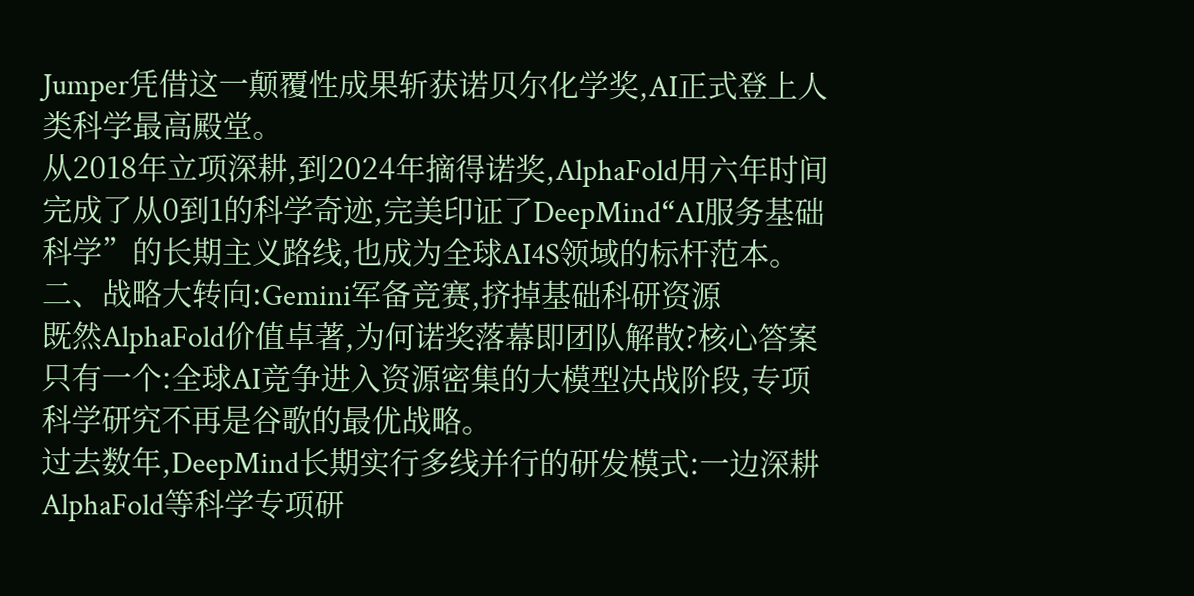Jumper凭借这一颠覆性成果斩获诺贝尔化学奖,AI正式登上人类科学最高殿堂。
从2018年立项深耕,到2024年摘得诺奖,AlphaFold用六年时间完成了从0到1的科学奇迹,完美印证了DeepMind“AI服务基础科学”的长期主义路线,也成为全球AI4S领域的标杆范本。
二、战略大转向:Gemini军备竞赛,挤掉基础科研资源
既然AlphaFold价值卓著,为何诺奖落幕即团队解散?核心答案只有一个:全球AI竞争进入资源密集的大模型决战阶段,专项科学研究不再是谷歌的最优战略。
过去数年,DeepMind长期实行多线并行的研发模式:一边深耕AlphaFold等科学专项研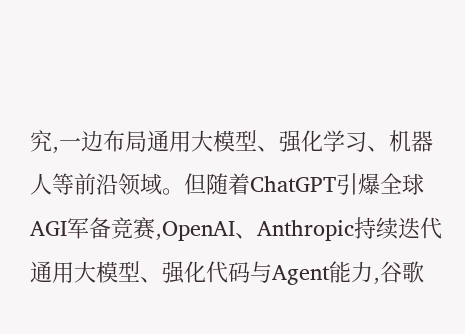究,一边布局通用大模型、强化学习、机器人等前沿领域。但随着ChatGPT引爆全球AGI军备竞赛,OpenAI、Anthropic持续迭代通用大模型、强化代码与Agent能力,谷歌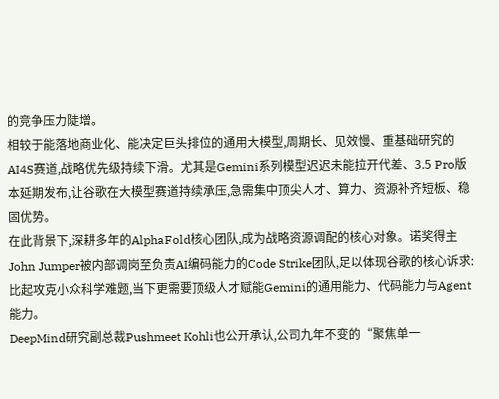的竞争压力陡增。
相较于能落地商业化、能决定巨头排位的通用大模型,周期长、见效慢、重基础研究的AI4S赛道,战略优先级持续下滑。尤其是Gemini系列模型迟迟未能拉开代差、3.5 Pro版本延期发布,让谷歌在大模型赛道持续承压,急需集中顶尖人才、算力、资源补齐短板、稳固优势。
在此背景下,深耕多年的AlphaFold核心团队,成为战略资源调配的核心对象。诺奖得主John Jumper被内部调岗至负责AI编码能力的Code Strike团队,足以体现谷歌的核心诉求:比起攻克小众科学难题,当下更需要顶级人才赋能Gemini的通用能力、代码能力与Agent能力。
DeepMind研究副总裁Pushmeet Kohli也公开承认,公司九年不变的“聚焦单一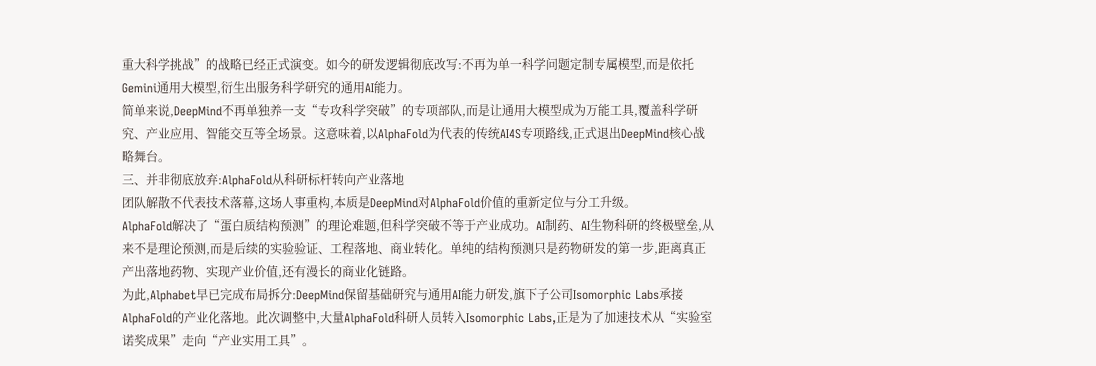重大科学挑战”的战略已经正式演变。如今的研发逻辑彻底改写:不再为单一科学问题定制专属模型,而是依托Gemini通用大模型,衍生出服务科学研究的通用AI能力。
简单来说,DeepMind不再单独养一支“专攻科学突破”的专项部队,而是让通用大模型成为万能工具,覆盖科学研究、产业应用、智能交互等全场景。这意味着,以AlphaFold为代表的传统AI4S专项路线,正式退出DeepMind核心战略舞台。
三、并非彻底放弃:AlphaFold从科研标杆转向产业落地
团队解散不代表技术落幕,这场人事重构,本质是DeepMind对AlphaFold价值的重新定位与分工升级。
AlphaFold解决了“蛋白质结构预测”的理论难题,但科学突破不等于产业成功。AI制药、AI生物科研的终极壁垒,从来不是理论预测,而是后续的实验验证、工程落地、商业转化。单纯的结构预测只是药物研发的第一步,距离真正产出落地药物、实现产业价值,还有漫长的商业化链路。
为此,Alphabet早已完成布局拆分:DeepMind保留基础研究与通用AI能力研发,旗下子公司Isomorphic Labs承接AlphaFold的产业化落地。此次调整中,大量AlphaFold科研人员转入Isomorphic Labs,正是为了加速技术从“实验室诺奖成果”走向“产业实用工具”。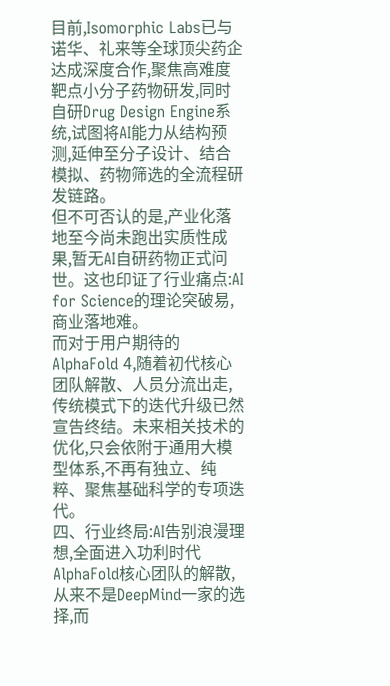目前,Isomorphic Labs已与诺华、礼来等全球顶尖药企达成深度合作,聚焦高难度靶点小分子药物研发,同时自研Drug Design Engine系统,试图将AI能力从结构预测,延伸至分子设计、结合模拟、药物筛选的全流程研发链路。
但不可否认的是,产业化落地至今尚未跑出实质性成果,暂无AI自研药物正式问世。这也印证了行业痛点:AI for Science的理论突破易,商业落地难。
而对于用户期待的AlphaFold 4,随着初代核心团队解散、人员分流出走,传统模式下的迭代升级已然宣告终结。未来相关技术的优化,只会依附于通用大模型体系,不再有独立、纯粹、聚焦基础科学的专项迭代。
四、行业终局:AI告别浪漫理想,全面进入功利时代
AlphaFold核心团队的解散,从来不是DeepMind一家的选择,而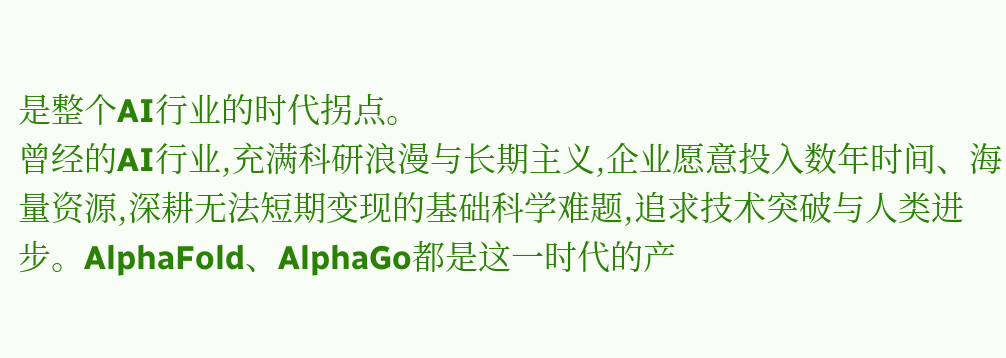是整个AI行业的时代拐点。
曾经的AI行业,充满科研浪漫与长期主义,企业愿意投入数年时间、海量资源,深耕无法短期变现的基础科学难题,追求技术突破与人类进步。AlphaFold、AlphaGo都是这一时代的产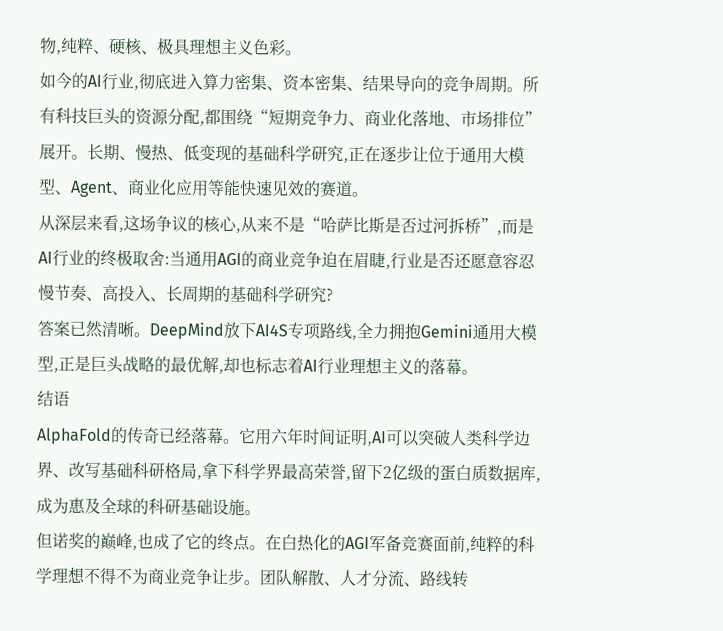物,纯粹、硬核、极具理想主义色彩。
如今的AI行业,彻底进入算力密集、资本密集、结果导向的竞争周期。所有科技巨头的资源分配,都围绕“短期竞争力、商业化落地、市场排位”展开。长期、慢热、低变现的基础科学研究,正在逐步让位于通用大模型、Agent、商业化应用等能快速见效的赛道。
从深层来看,这场争议的核心,从来不是“哈萨比斯是否过河拆桥”,而是AI行业的终极取舍:当通用AGI的商业竞争迫在眉睫,行业是否还愿意容忍慢节奏、高投入、长周期的基础科学研究?
答案已然清晰。DeepMind放下AI4S专项路线,全力拥抱Gemini通用大模型,正是巨头战略的最优解,却也标志着AI行业理想主义的落幕。
结语
AlphaFold的传奇已经落幕。它用六年时间证明,AI可以突破人类科学边界、改写基础科研格局,拿下科学界最高荣誉,留下2亿级的蛋白质数据库,成为惠及全球的科研基础设施。
但诺奖的巅峰,也成了它的终点。在白热化的AGI军备竞赛面前,纯粹的科学理想不得不为商业竞争让步。团队解散、人才分流、路线转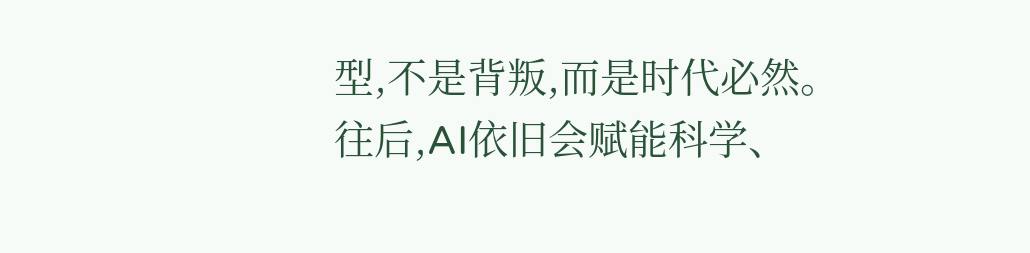型,不是背叛,而是时代必然。
往后,AI依旧会赋能科学、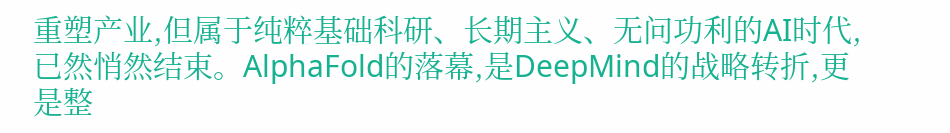重塑产业,但属于纯粹基础科研、长期主义、无问功利的AI时代,已然悄然结束。AlphaFold的落幕,是DeepMind的战略转折,更是整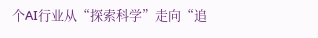个AI行业从“探索科学”走向“追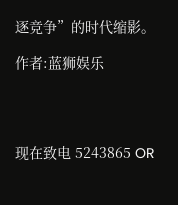逐竞争”的时代缩影。

作者:蓝狮娱乐




现在致电 5243865 OR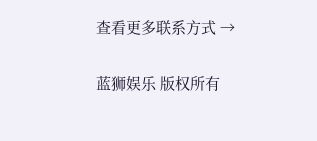查看更多联系方式 →

蓝狮娱乐 版权所有